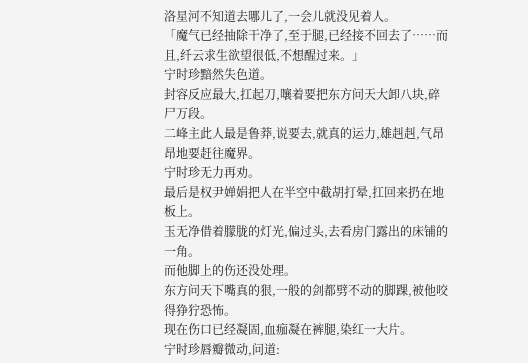洛星河不知道去哪儿了,一会儿就没见着人。
「魔气已经抽除干净了,至于腿,已经接不回去了……而且,纤云求生欲望很低,不想醒过来。」
宁时珍黯然失色道。
封容反应最大,扛起刀,嚷着要把东方问天大卸八块,碎尸万段。
二峰主此人最是鲁莽,说要去,就真的运力,雄赳赳,气昂昂地要赶往魔界。
宁时珍无力再劝。
最后是权尹婵娟把人在半空中截胡打晕,扛回来扔在地板上。
玉无净借着朦胧的灯光,偏过头,去看房门露出的床铺的一角。
而他脚上的伤还没处理。
东方问天下嘴真的狠,一般的剑都劈不动的脚踝,被他咬得狰狞恐怖。
现在伤口已经凝固,血痂凝在裤腿,染红一大片。
宁时珍唇瓣微动,问道: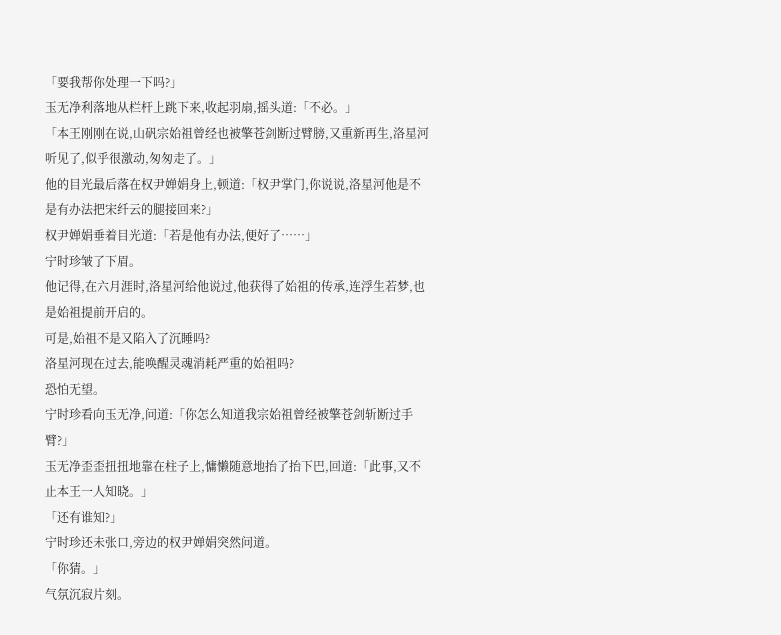「要我帮你处理一下吗?」
玉无净利落地从栏杆上跳下来,收起羽扇,摇头道:「不必。」
「本王刚刚在说,山矾宗始祖曾经也被擎苍剑断过臂膀,又重新再生,洛星河听见了,似乎很激动,匆匆走了。」
他的目光最后落在权尹婵娟身上,顿道:「权尹掌门,你说说,洛星河他是不是有办法把宋纤云的腿接回来?」
权尹婵娟垂着目光道:「若是他有办法,便好了……」
宁时珍皱了下眉。
他记得,在六月涯时,洛星河给他说过,他获得了始祖的传承,连浮生若梦,也是始祖提前开启的。
可是,始祖不是又陷入了沉睡吗?
洛星河现在过去,能唤醒灵魂消耗严重的始祖吗?
恐怕无望。
宁时珍看向玉无净,问道:「你怎么知道我宗始祖曾经被擎苍剑斩断过手臂?」
玉无净歪歪扭扭地靠在柱子上,慵懒随意地抬了抬下巴,回道:「此事,又不止本王一人知晓。」
「还有谁知?」
宁时珍还未张口,旁边的权尹婵娟突然问道。
「你猜。」
气氛沉寂片刻。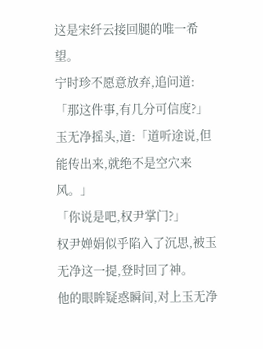这是宋纤云接回腿的唯一希望。
宁时珍不愿意放弃,追问道:「那这件事,有几分可信度?」
玉无净摇头,道:「道听途说,但能传出来,就绝不是空穴来风。」
「你说是吧,权尹掌门?」
权尹婵娟似乎陷入了沉思,被玉无净这一提,登时回了神。
他的眼眸疑惑瞬间,对上玉无净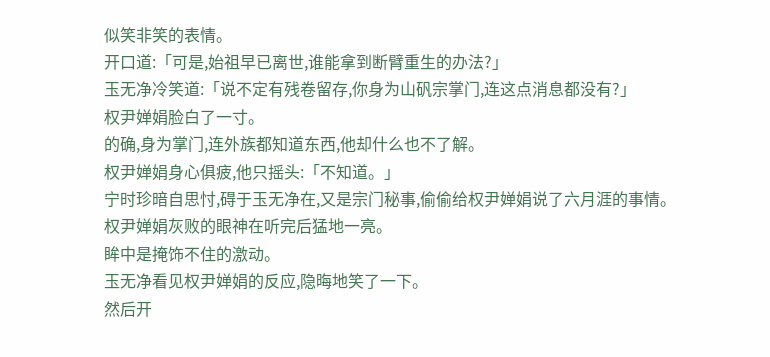似笑非笑的表情。
开口道:「可是,始祖早已离世,谁能拿到断臂重生的办法?」
玉无净冷笑道:「说不定有残卷留存,你身为山矾宗掌门,连这点消息都没有?」
权尹婵娟脸白了一寸。
的确,身为掌门,连外族都知道东西,他却什么也不了解。
权尹婵娟身心俱疲,他只摇头:「不知道。」
宁时珍暗自思忖,碍于玉无净在,又是宗门秘事,偷偷给权尹婵娟说了六月涯的事情。
权尹婵娟灰败的眼神在听完后猛地一亮。
眸中是掩饰不住的激动。
玉无净看见权尹婵娟的反应,隐晦地笑了一下。
然后开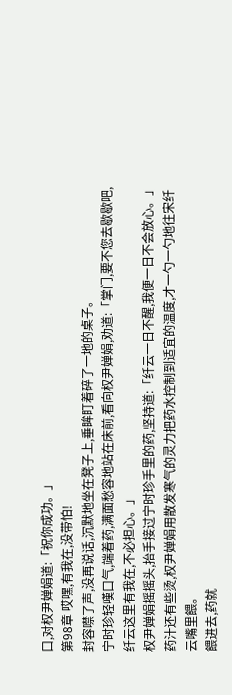口,对权尹婵娟道:「祝你成功。」
第98章 哎嘿,有我在,没带怕!
封容噤了声,没再说话,沉默地坐在凳子上,垂眸盯着碎了一地的桌子。
宁时珍轻嘆口气,端着药,满面愁容地站在床前,看向权尹婵娟,劝道:「掌门,要不您去歇歇吧,纤云这里有我在,不必担心。」
权尹婵娟摇摇头,抬手接过宁时珍手里的药,坚持道:「纤云一日不醒,我便一日不会放心。」
药汁还有些烫,权尹婵娟用散发寒气的灵力把药水控制到适宜的温度,才一勺一勺地往宋纤云嘴里餵。
餵进去,药就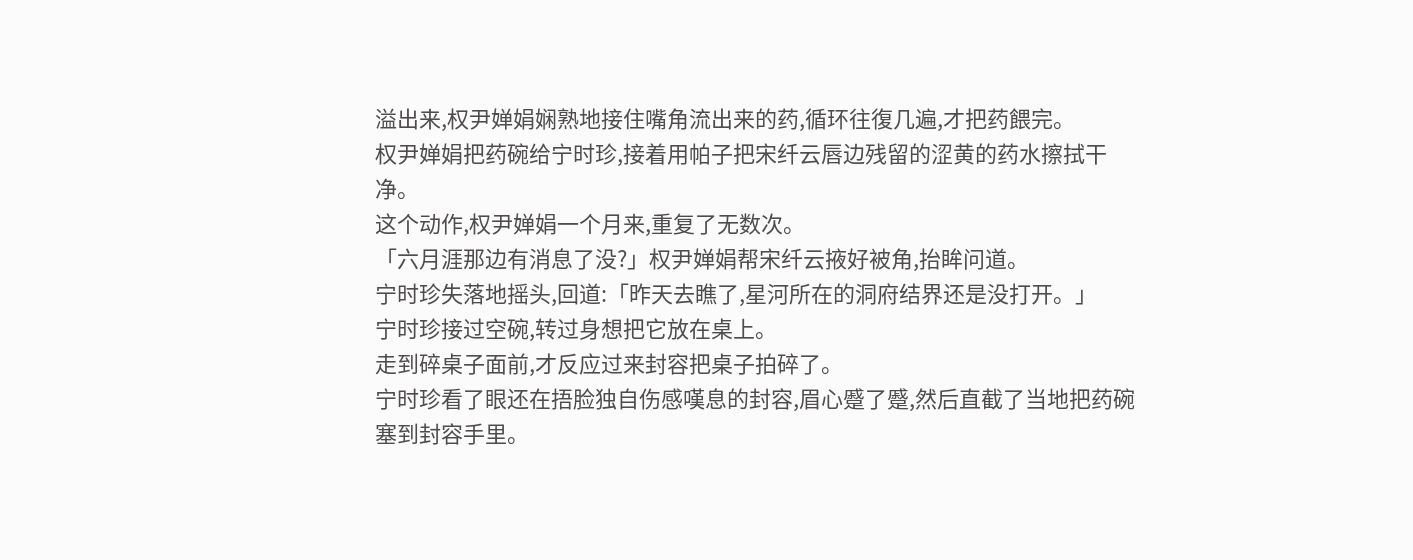溢出来,权尹婵娟娴熟地接住嘴角流出来的药,循环往復几遍,才把药餵完。
权尹婵娟把药碗给宁时珍,接着用帕子把宋纤云唇边残留的涩黄的药水擦拭干净。
这个动作,权尹婵娟一个月来,重复了无数次。
「六月涯那边有消息了没?」权尹婵娟帮宋纤云掖好被角,抬眸问道。
宁时珍失落地摇头,回道:「昨天去瞧了,星河所在的洞府结界还是没打开。」
宁时珍接过空碗,转过身想把它放在桌上。
走到碎桌子面前,才反应过来封容把桌子拍碎了。
宁时珍看了眼还在捂脸独自伤感嘆息的封容,眉心蹙了蹙,然后直截了当地把药碗塞到封容手里。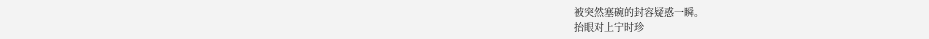被突然塞碗的封容疑惑一瞬。
抬眼对上宁时珍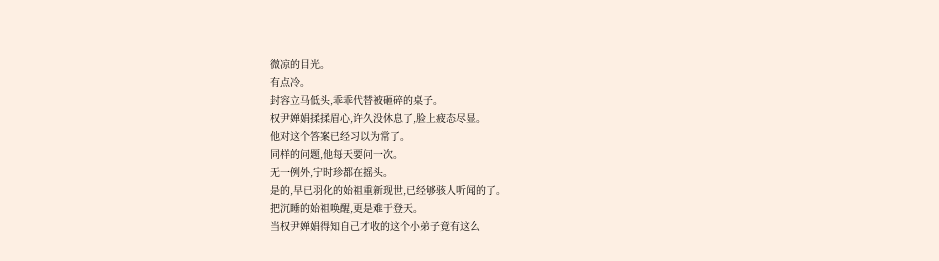微凉的目光。
有点冷。
封容立马低头,乖乖代替被砸碎的桌子。
权尹婵娟揉揉眉心,许久没休息了,脸上疲态尽显。
他对这个答案已经习以为常了。
同样的问题,他每天要问一次。
无一例外,宁时珍都在摇头。
是的,早已羽化的始祖重新现世,已经够骇人听闻的了。
把沉睡的始祖唤醒,更是难于登天。
当权尹婵娟得知自己才收的这个小弟子竟有这么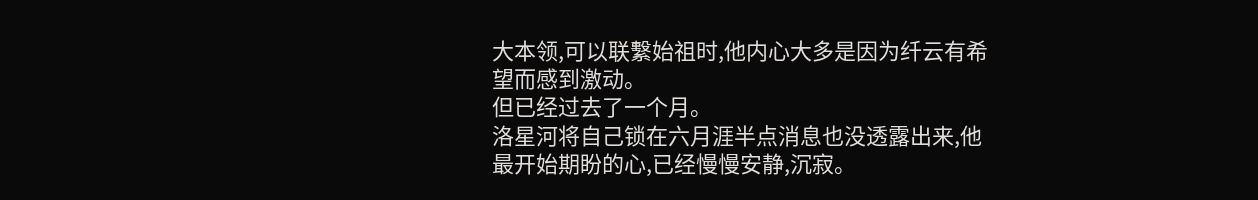大本领,可以联繫始祖时,他内心大多是因为纤云有希望而感到激动。
但已经过去了一个月。
洛星河将自己锁在六月涯半点消息也没透露出来,他最开始期盼的心,已经慢慢安静,沉寂。